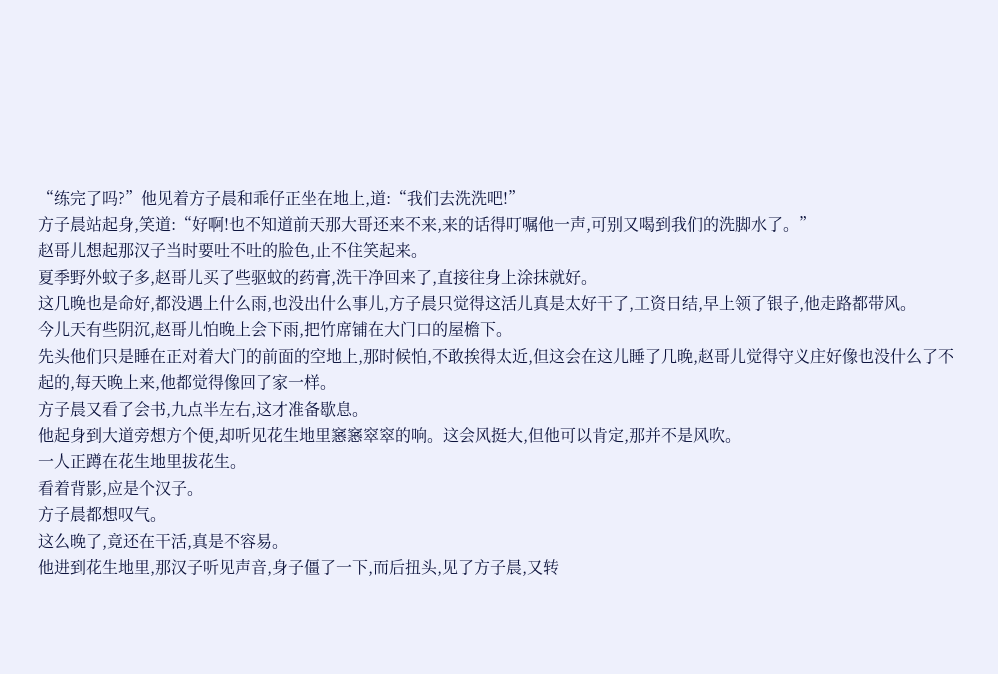“练完了吗?”他见着方子晨和乖仔正坐在地上,道:“我们去洗洗吧!”
方子晨站起身,笑道:“好啊!也不知道前天那大哥还来不来,来的话得叮嘱他一声,可别又喝到我们的洗脚水了。”
赵哥儿想起那汉子当时要吐不吐的脸色,止不住笑起来。
夏季野外蚊子多,赵哥儿买了些驱蚊的药膏,洗干净回来了,直接往身上涂抹就好。
这几晚也是命好,都没遇上什么雨,也没出什么事儿,方子晨只觉得这活儿真是太好干了,工资日结,早上领了银子,他走路都带风。
今儿天有些阴沉,赵哥儿怕晚上会下雨,把竹席铺在大门口的屋檐下。
先头他们只是睡在正对着大门的前面的空地上,那时候怕,不敢挨得太近,但这会在这儿睡了几晚,赵哥儿觉得守义庄好像也没什么了不起的,每天晚上来,他都觉得像回了家一样。
方子晨又看了会书,九点半左右,这才准备歇息。
他起身到大道旁想方个便,却听见花生地里窸窸窣窣的响。这会风挺大,但他可以肯定,那并不是风吹。
一人正蹲在花生地里拔花生。
看着背影,应是个汉子。
方子晨都想叹气。
这么晚了,竟还在干活,真是不容易。
他进到花生地里,那汉子听见声音,身子僵了一下,而后扭头,见了方子晨,又转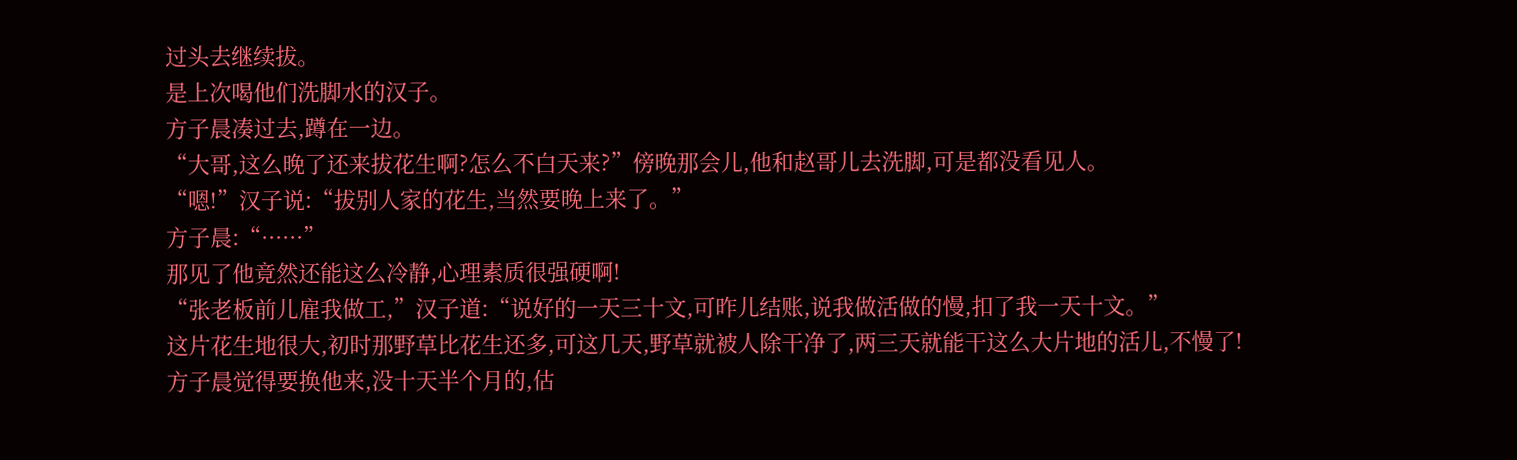过头去继续拔。
是上次喝他们洗脚水的汉子。
方子晨凑过去,蹲在一边。
“大哥,这么晚了还来拔花生啊?怎么不白天来?”傍晚那会儿,他和赵哥儿去洗脚,可是都没看见人。
“嗯!”汉子说:“拔别人家的花生,当然要晚上来了。”
方子晨:“······”
那见了他竟然还能这么冷静,心理素质很强硬啊!
“张老板前儿雇我做工,”汉子道:“说好的一天三十文,可昨儿结账,说我做活做的慢,扣了我一天十文。”
这片花生地很大,初时那野草比花生还多,可这几天,野草就被人除干净了,两三天就能干这么大片地的活儿,不慢了!
方子晨觉得要换他来,没十天半个月的,估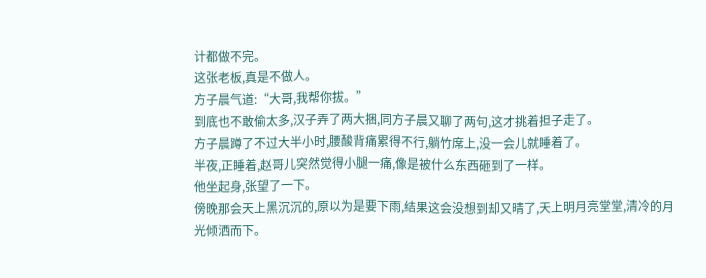计都做不完。
这张老板,真是不做人。
方子晨气道:“大哥,我帮你拔。”
到底也不敢偷太多,汉子弄了两大捆,同方子晨又聊了两句,这才挑着担子走了。
方子晨蹲了不过大半小时,腰酸背痛累得不行,躺竹席上,没一会儿就睡着了。
半夜,正睡着,赵哥儿突然觉得小腿一痛,像是被什么东西砸到了一样。
他坐起身,张望了一下。
傍晚那会天上黑沉沉的,原以为是要下雨,结果这会没想到却又晴了,天上明月亮堂堂,清冷的月光倾洒而下。